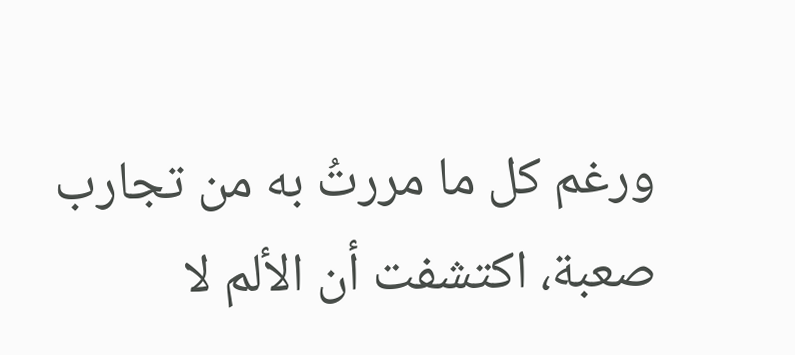ورغم كل ما مررتُ به من تجارب صعبة، اكتشفت أن الألم لا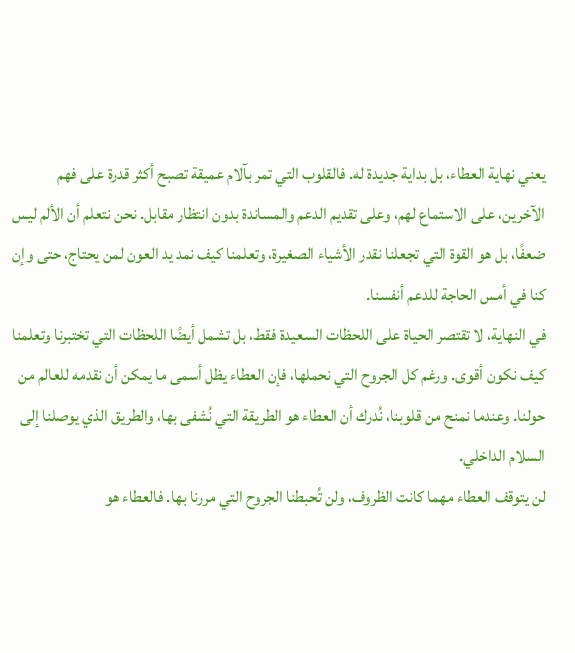يعني نهاية العطاء، بل بداية جديدة له. فالقلوب التي تمر بآلام عميقة تصبح أكثر قدرة على فهم الآخرين، على الاستماع لهم، وعلى تقديم الدعم والمساندة بدون انتظار مقابل. نحن نتعلم أن الألم ليس ضعفًا، بل هو القوة التي تجعلنا نقدر الأشياء الصغيرة، وتعلمنا كيف نمد يد العون لمن يحتاج، حتى وإن كنا في أمس الحاجة للدعم أنفسنا.
في النهاية، لا تقتصر الحياة على اللحظات السعيدة فقط، بل تشمل أيضًا اللحظات التي تختبرنا وتعلمنا كيف نكون أقوى. ورغم كل الجروح التي نحملها، فإن العطاء يظل أسمى ما يمكن أن نقدمه للعالم من حولنا. وعندما نمنح من قلوبنا، نُدرك أن العطاء هو الطريقة التي نُشفى بها، والطريق الذي يوصلنا إلى السلام الداخلي.
لن يتوقف العطاء مهما كانت الظروف، ولن تُحبطنا الجروح التي مررنا بها. فالعطاء هو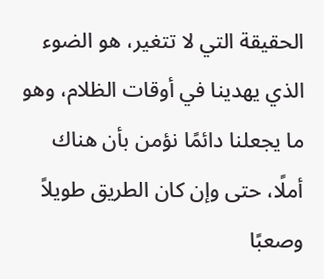الحقيقة التي لا تتغير، هو الضوء الذي يهدينا في أوقات الظلام، وهو ما يجعلنا دائمًا نؤمن بأن هناك أملًا، حتى وإن كان الطريق طويلاً وصعبًا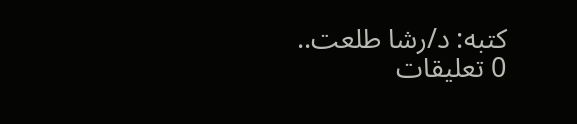كتبه: د/رشا طلعت..
0 تعليقات